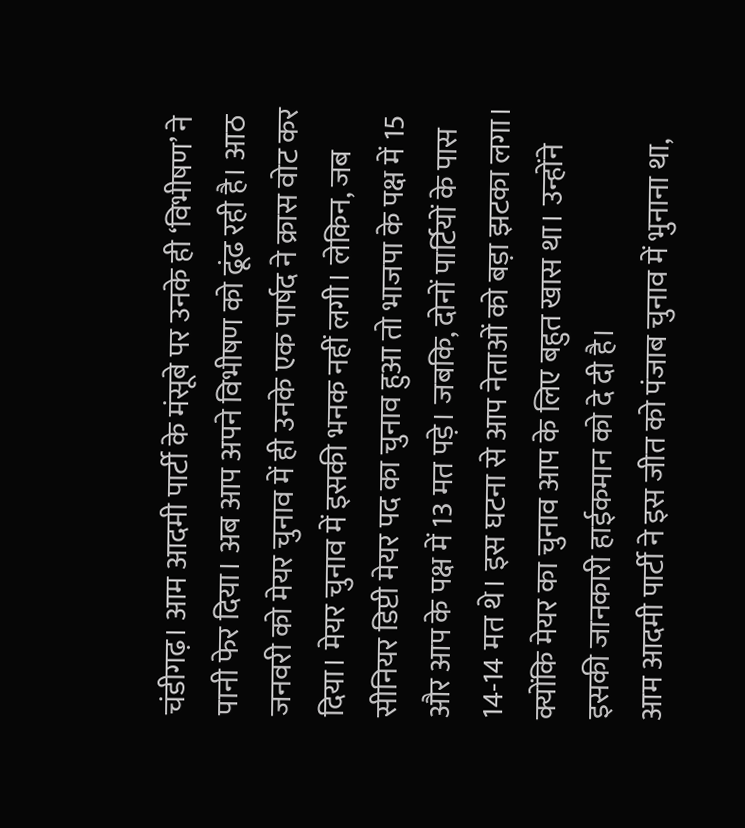चंडीगढ़। आम आदमी पार्टी के मंसूबे पर उनके ही ‘विभीषण’ ने पानी फेर दिया। अब आप अपने विभीषण को ढूंढ रही है। आठ जनवरी को मेयर चुनाव में ही उनके एक पार्षद ने क्रास वोट कर दिया। मेयर चुनाव में इसकी भनक नहीं लगी। लेकिन, जब सीनियर डिप्टी मेयर पद का चुनाव हुआ तो भाजपा के पक्ष में 15 और आप के पक्ष में 13 मत पड़े। जबकि, दोनों पार्टियों के पास 14-14 मत थे। इस घटना से आप नेताओं को बड़ा झटका लगा। क्योंकि मेयर का चुनाव आप के लिए बहुत खास था। उन्होंने इसकी जानकारी हाईकमान को दे दी है।
आम आदमी पार्टी ने इस जीत को पंजाब चुनाव में भुनाना था,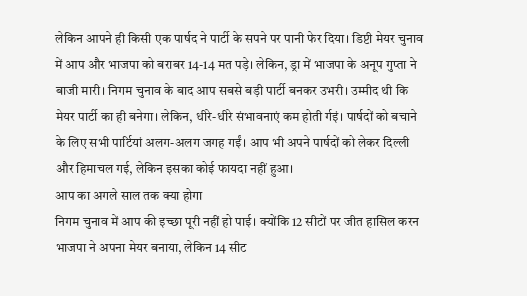लेकिन आपने ही किसी एक पार्षद ने पार्टी के सपने पर पानी फेर दिया। डिप्टी मेयर चुनाव में आप और भाजपा को बराबर 14-14 मत पड़े। लेकिन, ड्रा में भाजपा के अनूप गुप्ता ने बाजी मारी। निगम चुनाव के बाद आप सबसे बड़ी पार्टी बनकर उभरी। उम्मीद थी कि मेयर पार्टी का ही बनेगा। लेकिन, धीरे-धीरे संभावनाएं कम होती र्गइं। पार्षदों को बचाने के लिए सभी पार्टियां अलग-अलग जगह गईं। आप भी अपने पार्षदों को लेकर दिल्ली और हिमाचल गई, लेकिन इसका कोई फायदा नहीं हुआ।
आप का अगले साल तक क्या होगा
निगम चुनाव में आप की इच्छा पूरी नहीं हो पाई। क्योंकि 12 सीटों पर जीत हासिल करन भाजपा ने अपना मेयर बनाया, लेकिन 14 सीट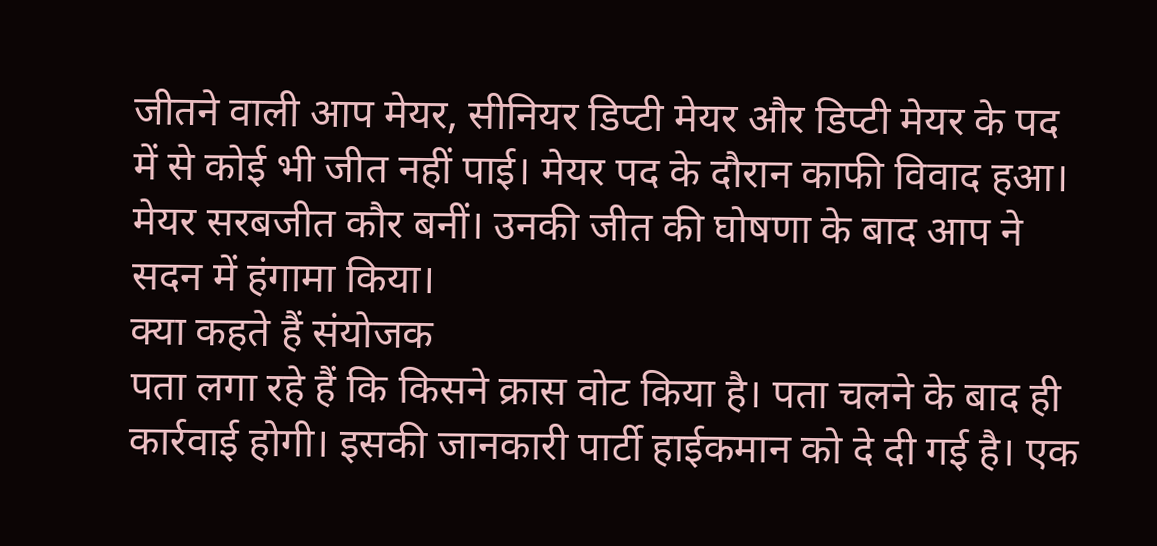जीतने वाली आप मेयर, सीनियर डिप्टी मेयर और डिप्टी मेयर के पद में से कोई भी जीत नहीं पाई। मेयर पद के दौरान काफी विवाद हआ। मेयर सरबजीत कौर बनीं। उनकी जीत की घोषणा के बाद आप ने सदन में हंगामा किया।
क्या कहते हैं संयोजक
पता लगा रहे हैं कि किसने क्रास वोट किया है। पता चलने के बाद ही कार्रवाई होगी। इसकी जानकारी पार्टी हाईकमान को दे दी गई है। एक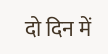दो दिन में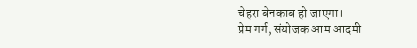चेहरा बेनकाब हो जाएगा।
प्रेम गर्ग, संयोजक आम आदमी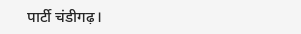पार्टी चंडीगढ़।